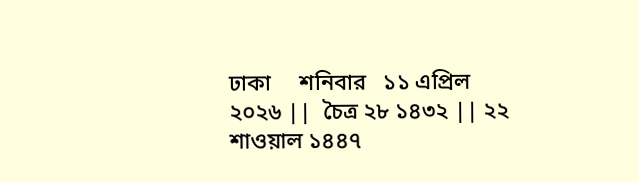ঢাকা     শনিবার   ১১ এপ্রিল ২০২৬ ||  চৈত্র ২৮ ১৪৩২ || ২২ শাওয়াল ১৪৪৭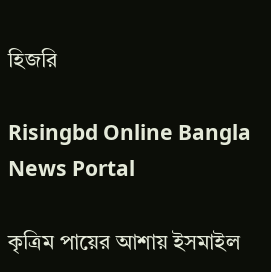হিজরি

Risingbd Online Bangla News Portal

কৃত্রিম পায়ের আশায় ইসমাইল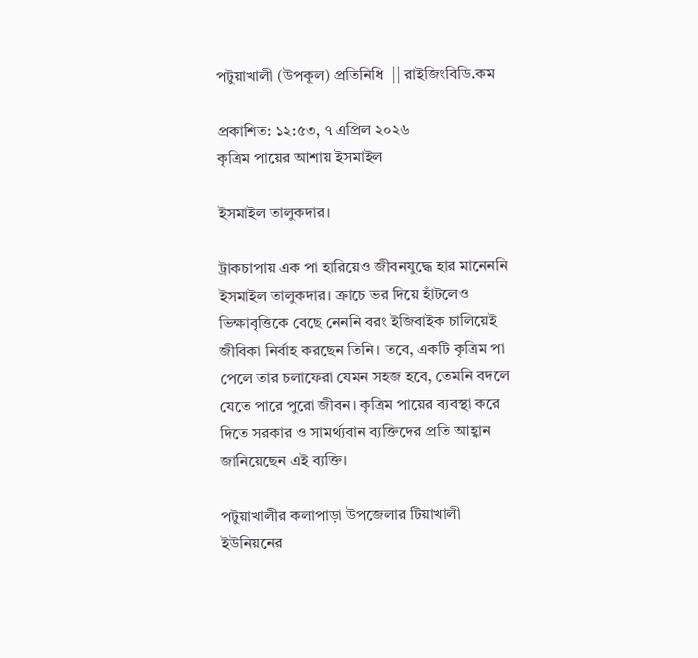পটুয়াখালী (উপকূল) প্রতিনিধি  || রাইজিংবিডি.কম

প্রকাশিত: ১২:৫৩, ৭ এপ্রিল ২০২৬
কৃত্রিম পায়ের আশায় ইসমাইল

ইসমাইল তালুকদার।

ট্রাকচাপায় এক পা হারিয়েও জীবনযুদ্ধে হার মানেননি ইসমাইল তালুকদার। ক্রাচে ভর দিয়ে হাঁটলেও ভিক্ষাবৃত্তিকে বেছে নেননি বরং ইজিবাইক চালিয়েই জীবিকা নির্বাহ করছেন তিনি। তবে, একটি কৃত্রিম পা পেলে তার চলাফেরা যেমন সহজ হবে, তেমনি বদলে যেতে পারে পুরো জীবন। কৃত্রিম পায়ের ব্যবস্থা করে দিতে সরকার ও সামর্থ্যবান ব্যক্তিদের প্রতি আহ্বান জানিয়েছেন এই ব্যক্তি।

পটুয়াখালীর কলাপাড়া উপজেলার টিয়াখালী ইউনিয়নের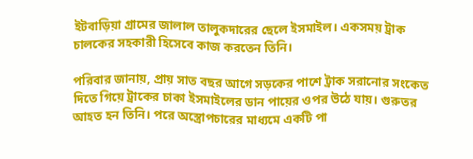ইটবাড়িয়া গ্রামের জালাল তালুকদারের ছেলে ইসমাইল। একসময় ট্রাক চালকের সহকারী হিসেবে কাজ করতেন তিনি।

পরিবার জানায়, প্রায় সাত বছর আগে সড়কের পাশে ট্রাক সরানোর সংকেত দিতে গিয়ে ট্রাকের চাকা ইসমাইলের ডান পায়ের ওপর উঠে যায়। গুরুতর আহত হন তিনি। পরে অস্ত্রোপচারের মাধ্যমে একটি পা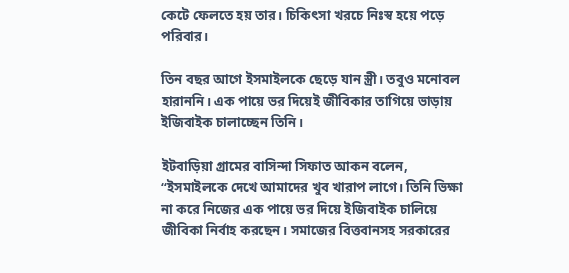কেটে ফেলতে হয় তার। চিকিৎসা খরচে নিঃস্ব হয়ে পড়ে পরিবার।

তিন বছর আগে ইসমাইলকে ছেড়ে যান স্ত্রী। তবুও মনোবল হারাননি। এক পায়ে ভর দিয়েই জীবিকার তাগিয়ে ভাড়ায় ইজিবাইক চালাচ্ছেন তিনি।

ইটবাড়িয়া গ্রামের বাসিন্দা সিফাত আকন বলেন, “ইসমাইলকে দেখে আমাদের খুব খারাপ লাগে। তিনি ভিক্ষা না করে নিজের এক পায়ে ভর দিয়ে ইজিবাইক চালিয়ে জীবিকা নির্বাহ করছেন। সমাজের বিত্তবানসহ সরকারের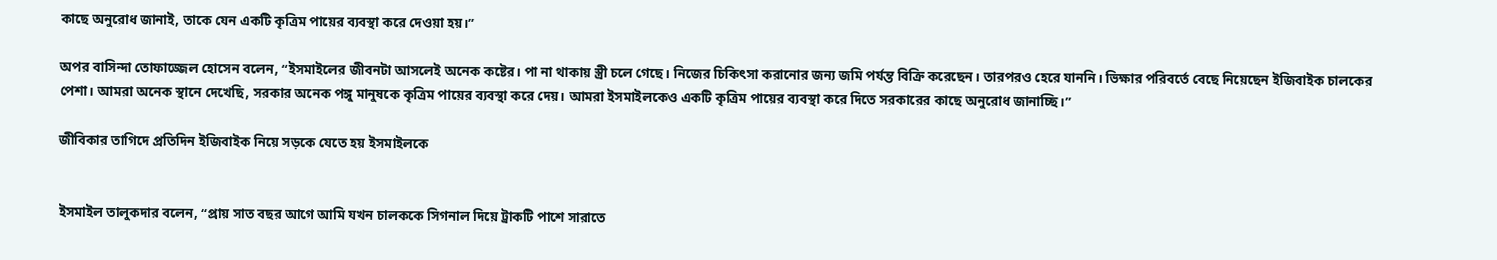কাছে অনুরোধ জানাই, তাকে যেন একটি কৃত্রিম পায়ের ব্যবস্থা করে দেওয়া হয়।”

অপর বাসিন্দা তোফাজ্জেল হোসেন বলেন, “ইসমাইলের জীবনটা আসলেই অনেক কষ্টের। পা না থাকায় স্ত্রী চলে গেছে। নিজের চিকিৎসা করানোর জন্য জমি পর্যন্ত বিক্রি করেছেন। তারপরও হেরে যাননি। ভিক্ষার পরিবর্তে বেছে নিয়েছেন ইজিবাইক চালকের পেশা। আমরা অনেক স্থানে দেখেছি, সরকার অনেক পঙ্গু মানুষকে কৃত্রিম পায়ের ব্যবস্থা করে দেয়। আমরা ইসমাইলকেও একটি কৃত্রিম পায়ের ব্যবস্থা করে দিতে সরকারের কাছে অনুরোধ জানাচ্ছি।”

জীবিকার তাগিদে প্রতিদিন ইজিবাইক নিয়ে সড়কে যেতে হয় ইসমাইলকে


ইসমাইল তালুকদার বলেন, “প্রায় সাত বছর আগে আমি যখন চালককে সিগনাল দিয়ে ট্রাকটি পাশে সারাতে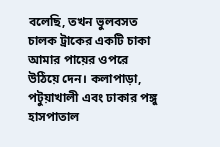বলেছি, তখন ভুলবসত চালক ট্রাকের একটি চাকা আমার পায়ের ওপরে উঠিয়ে দেন। কলাপাড়া, পটুয়াখালী এবং ঢাকার পঙ্গু হাসপাতাল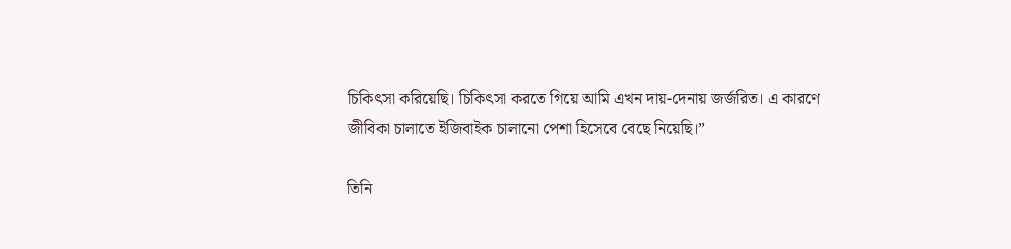চিকিৎসা করিয়েছি। চিকিৎসা করতে গিয়ে আমি এখন দায়-দেনায় জর্জরিত। এ কারণে জীবিকা চালাতে ইজিবাইক চালানো পেশা হিসেবে বেছে নিয়েছি।”

তিনি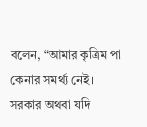বলেন, “আমার কৃত্রিম পা কেনার সমর্থ্য নেই। সরকার অথবা যদি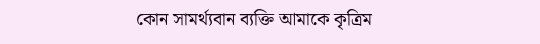কোন সামর্থ্যবান ব্যক্তি আমাকে কৃত্রিম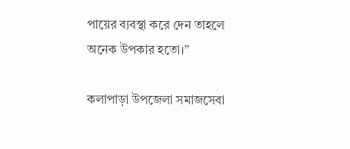পায়ের ব্যবস্থা করে দেন তাহলে অনেক উপকার হতো।”

কলাপাড়া উপজেলা সমাজসেবা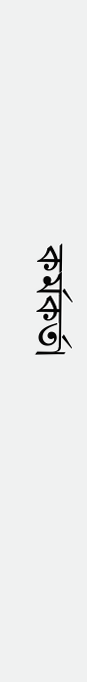কর্মকর্তা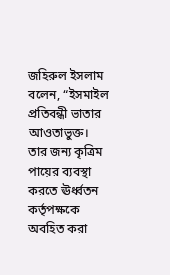জহিরুল ইসলাম বলেন, “ইসমাইল প্রতিবন্ধী ভাতার আওতাভুক্ত। তার জন্য কৃত্রিম পায়ের ব্যবস্থা করতে ঊর্ধ্বতন কর্তৃপক্ষকে অবহিত করা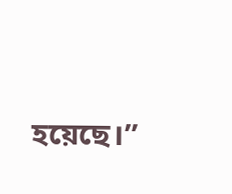হয়েছে।”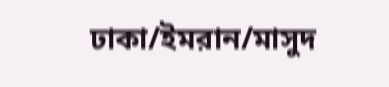ঢাকা/ইমরান/মাসুদ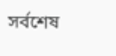সর্বশেষ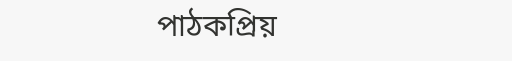পাঠকপ্রিয়